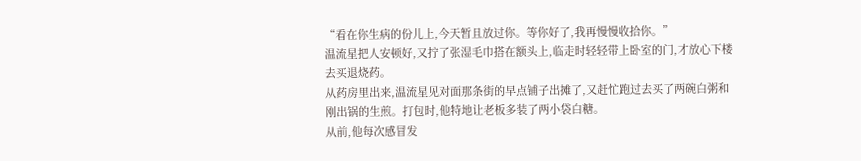“看在你生病的份儿上,今天暂且放过你。等你好了,我再慢慢收拾你。”
温流星把人安顿好,又拧了张湿毛巾搭在额头上,临走时轻轻带上卧室的门,才放心下楼去买退烧药。
从药房里出来,温流星见对面那条街的早点铺子出摊了,又赶忙跑过去买了两碗白粥和刚出锅的生煎。打包时,他特地让老板多装了两小袋白糖。
从前,他每次感冒发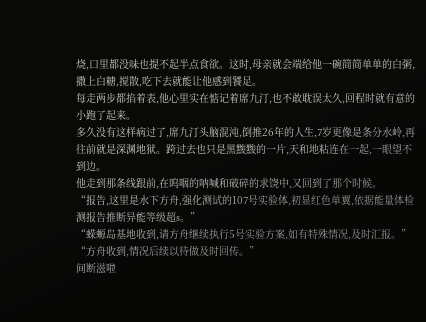烧,口里都没味也提不起半点食欲。这时,母亲就会端给他一碗简简单单的白粥,撒上白糖,搅散,吃下去就能让他感到饕足。
每走两步都掐着表,他心里实在惦记着席九汀,也不敢耽误太久,回程时就有意的小跑了起来。
多久没有这样病过了,席九汀头脑混沌,倒推26年的人生,7岁更像是条分水岭,再往前就是深渊地狱。跨过去也只是黑黢黢的一片,天和地粘连在一起,一眼望不到边。
他走到那条线跟前,在呜咽的呐喊和破碎的求饶中,又回到了那个时候。
“报告,这里是水下方舟,强化测试的107号实验体,初显红色单翼,依据能量体检测报告推断异能等级超s。”
“蝾螈岛基地收到,请方舟继续执行5号实验方案,如有特殊情况,及时汇报。”
“方舟收到,情况后续以待做及时回传。”
间断滋啦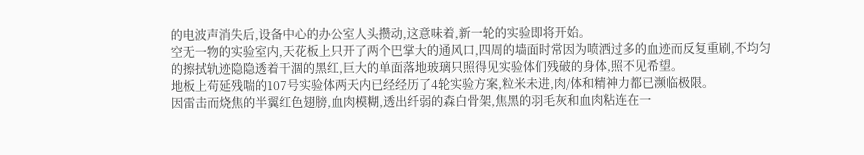的电波声消失后,设备中心的办公室人头攒动,这意味着,新一轮的实验即将开始。
空无一物的实验室内,天花板上只开了两个巴掌大的通风口,四周的墙面时常因为喷洒过多的血迹而反复重刷,不均匀的擦拭轨迹隐隐透着干涸的黑红,巨大的单面落地玻璃只照得见实验体们残破的身体,照不见希望。
地板上苟延残喘的107号实验体两天内已经经历了4轮实验方案,粒米未进,肉/体和精神力都已濒临极限。
因雷击而烧焦的半翼红色翅膀,血肉模糊,透出纤弱的森白骨架,焦黑的羽毛灰和血肉粘连在一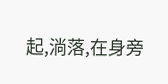起,淌落,在身旁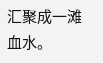汇聚成一滩血水。